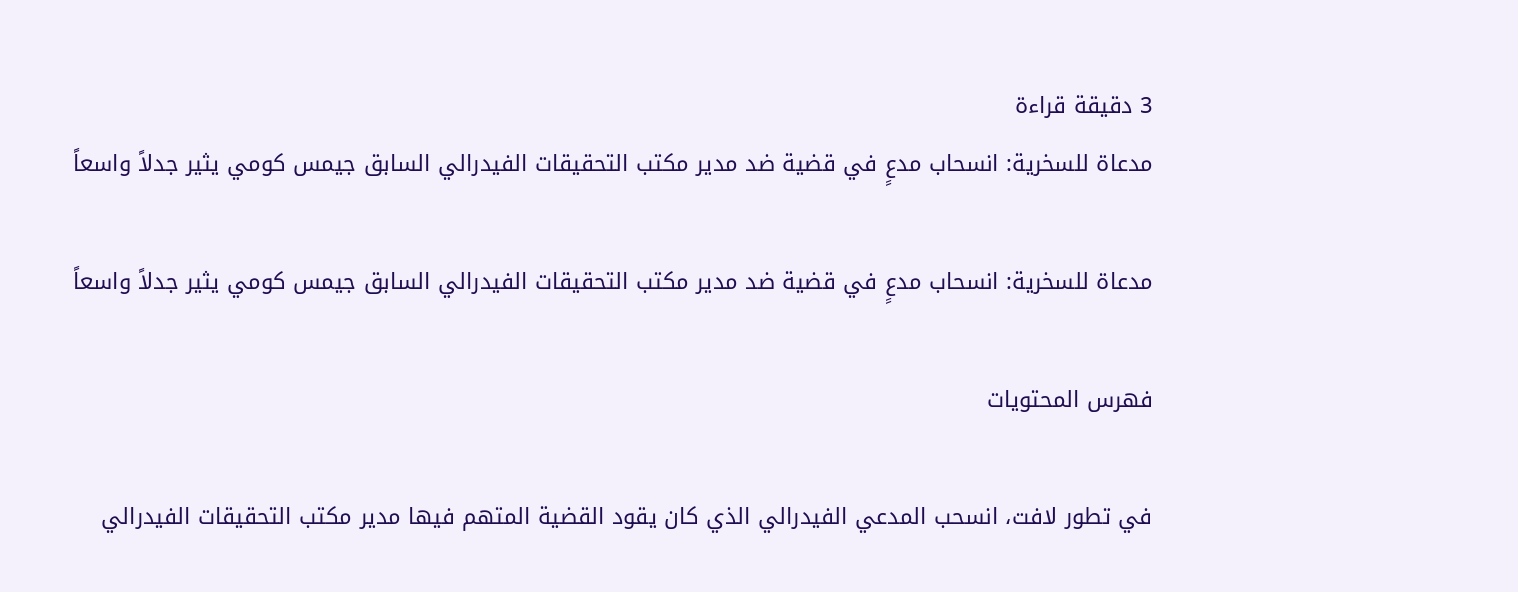3 دقيقة قراءة
مدعاة للسخرية: انسحاب مدعٍ في قضية ضد مدير مكتب التحقيقات الفيدرالي السابق جيمس كومي يثير جدلاً واسعاً

مدعاة للسخرية: انسحاب مدعٍ في قضية ضد مدير مكتب التحقيقات الفيدرالي السابق جيمس كومي يثير جدلاً واسعاً

فهرس المحتويات

في تطور لافت، انسحب المدعي الفيدرالي الذي كان يقود القضية المتهم فيها مدير مكتب التحقيقات الفيدرالي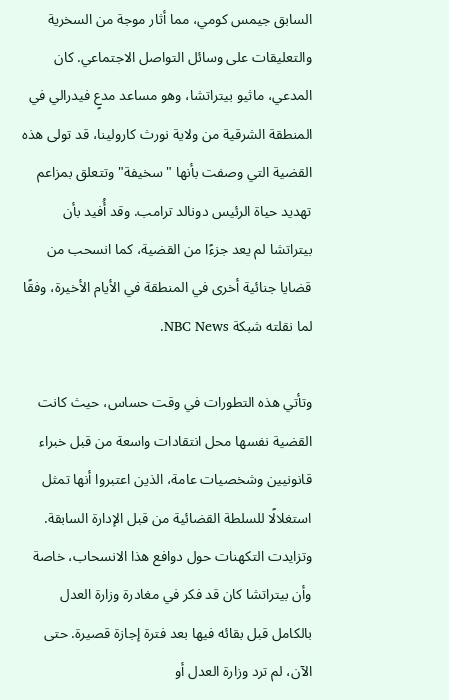السابق جيمس كومي، مما أثار موجة من السخرية والتعليقات على وسائل التواصل الاجتماعي. كان المدعي، ماثيو بيتراتشا، وهو مساعد مدعٍ فيدرالي في المنطقة الشرقية من ولاية نورث كارولينا، قد تولى هذه القضية التي وصفت بأنها "سخيفة" وتتعلق بمزاعم تهديد حياة الرئيس دونالد ترامب. وقد أُفيد بأن بيتراتشا لم يعد جزءًا من القضية، كما انسحب من قضايا جنائية أخرى في المنطقة في الأيام الأخيرة، وفقًا لما نقلته شبكة NBC News.

وتأتي هذه التطورات في وقت حساس، حيث كانت القضية نفسها محل انتقادات واسعة من قبل خبراء قانونيين وشخصيات عامة، الذين اعتبروا أنها تمثل استغلالًا للسلطة القضائية من قبل الإدارة السابقة. وتزايدت التكهنات حول دوافع هذا الانسحاب، خاصة وأن بيتراتشا كان قد فكر في مغادرة وزارة العدل بالكامل قبل بقائه فيها بعد فترة إجازة قصيرة. حتى الآن، لم ترد وزارة العدل أو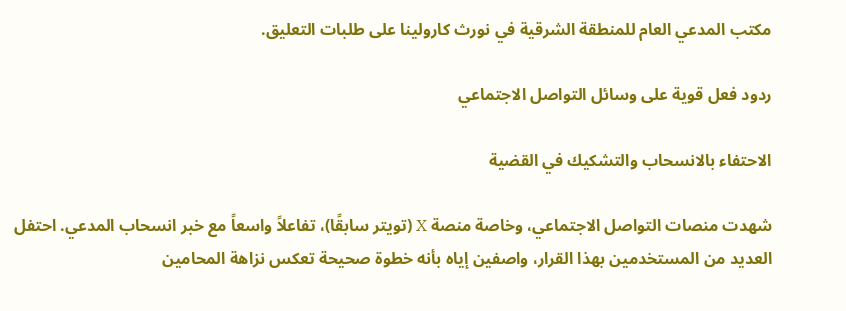مكتب المدعي العام للمنطقة الشرقية في نورث كارولينا على طلبات التعليق.

ردود فعل قوية على وسائل التواصل الاجتماعي

الاحتفاء بالانسحاب والتشكيك في القضية

شهدت منصات التواصل الاجتماعي، وخاصة منصة X (تويتر سابقًا)، تفاعلاً واسعاً مع خبر انسحاب المدعي. احتفل العديد من المستخدمين بهذا القرار، واصفين إياه بأنه خطوة صحيحة تعكس نزاهة المحامين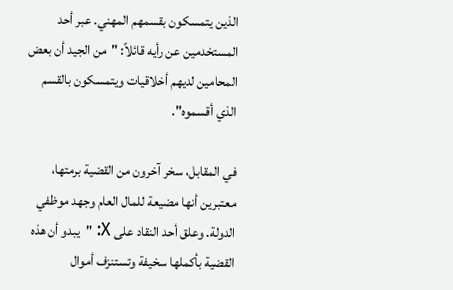الذين يتمسكون بقسمهم المهني. عبر أحد المستخدمين عن رأيه قائلاً: "من الجيد أن بعض المحامين لديهم أخلاقيات ويتمسكون بالقسم الذي أقسموه".

في المقابل، سخر آخرون من القضية برمتها، معتبرين أنها مضيعة للمال العام وجهد موظفي الدولة. وعلق أحد النقاد على X: "يبدو أن هذه القضية بأكملها سخيفة وتستنزف أموال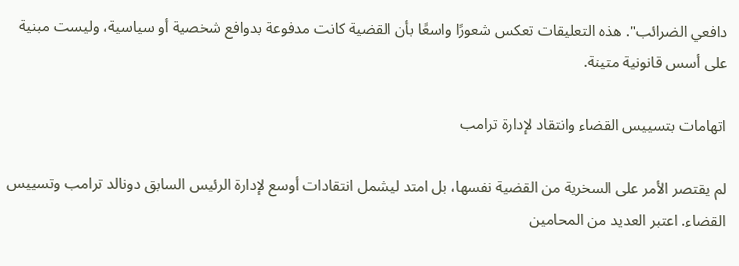دافعي الضرائب". هذه التعليقات تعكس شعورًا واسعًا بأن القضية كانت مدفوعة بدوافع شخصية أو سياسية، وليست مبنية على أسس قانونية متينة.

اتهامات بتسييس القضاء وانتقاد لإدارة ترامب

لم يقتصر الأمر على السخرية من القضية نفسها، بل امتد ليشمل انتقادات أوسع لإدارة الرئيس السابق دونالد ترامب وتسييس القضاء. اعتبر العديد من المحامين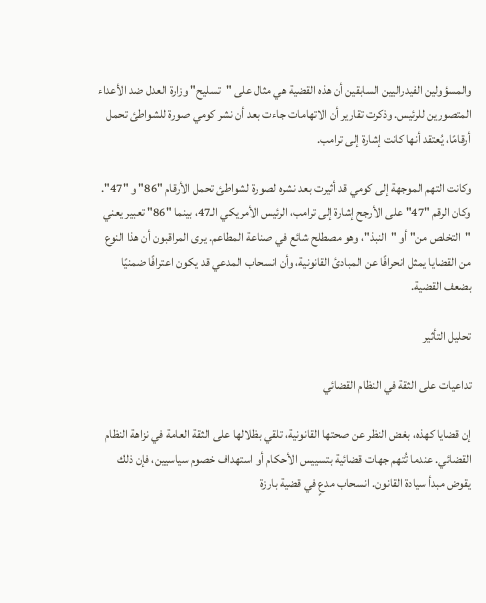والمسؤولين الفيدراليين السابقين أن هذه القضية هي مثال على "تسليح" وزارة العدل ضد الأعداء المتصورين للرئيس. وذكرت تقارير أن الاتهامات جاءت بعد أن نشر كومي صورة للشواطئ تحمل أرقامًا، يُعتقد أنها كانت إشارة إلى ترامب.

وكانت التهم الموجهة إلى كومي قد أثيرت بعد نشره لصورة لشواطئ تحمل الأرقام "86" و "47". وكان الرقم "47" على الأرجح إشارة إلى ترامب، الرئيس الأمريكي الـ47، بينما "86" تعبير يعني "التخلص من" أو "النبذ"، وهو مصطلح شائع في صناعة المطاعم. يرى المراقبون أن هذا النوع من القضايا يمثل انحرافًا عن المبادئ القانونية، وأن انسحاب المدعي قد يكون اعترافًا ضمنيًا بضعف القضية.

تحليل التأثير

تداعيات على الثقة في النظام القضائي

إن قضايا كهذه، بغض النظر عن صحتها القانونية، تلقي بظلالها على الثقة العامة في نزاهة النظام القضائي. عندما تُتهم جهات قضائية بتسييس الأحكام أو استهداف خصوم سياسيين، فإن ذلك يقوض مبدأ سيادة القانون. انسحاب مدعٍ في قضية بارزة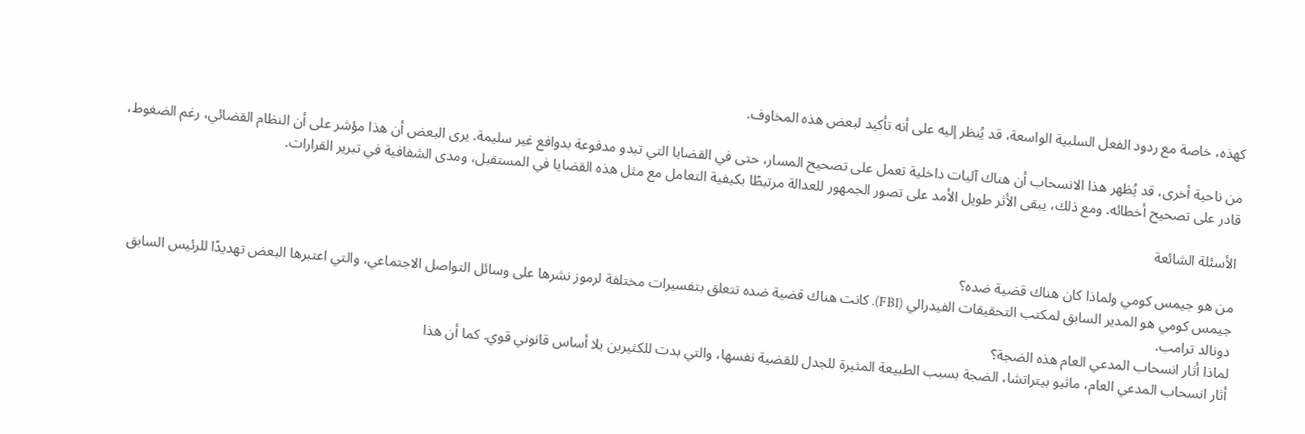كهذه، خاصة مع ردود الفعل السلبية الواسعة، قد يُنظر إليه على أنه تأكيد لبعض هذه المخاوف.

من ناحية أخرى، قد يُظهر هذا الانسحاب أن هناك آليات داخلية تعمل على تصحيح المسار، حتى في القضايا التي تبدو مدفوعة بدوافع غير سليمة. يرى البعض أن هذا مؤشر على أن النظام القضائي، رغم الضغوط، قادر على تصحيح أخطائه. ومع ذلك، يبقى الأثر طويل الأمد على تصور الجمهور للعدالة مرتبطًا بكيفية التعامل مع مثل هذه القضايا في المستقبل، ومدى الشفافية في تبرير القرارات.

الأسئلة الشائعة

من هو جيمس كومي ولماذا كان هناك قضية ضده؟
جيمس كومي هو المدير السابق لمكتب التحقيقات الفيدرالي (FBI). كانت هناك قضية ضده تتعلق بتفسيرات مختلفة لرموز نشرها على وسائل التواصل الاجتماعي، والتي اعتبرها البعض تهديدًا للرئيس السابق دونالد ترامب.
لماذا أثار انسحاب المدعي العام هذه الضجة؟
أثار انسحاب المدعي العام، ماثيو بيتراتشا، الضجة بسبب الطبيعة المثيرة للجدل للقضية نفسها، والتي بدت للكثيرين بلا أساس قانوني قوي. كما أن هذا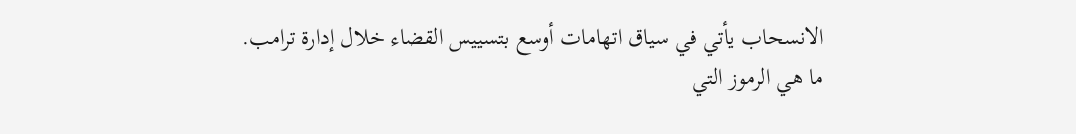الانسحاب يأتي في سياق اتهامات أوسع بتسييس القضاء خلال إدارة ترامب.
ما هي الرموز التي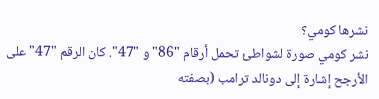نشرها كومي؟
نشر كومي صورة لشواطئ تحمل أرقام "86" و "47". كان الرقم "47" على الأرجح إشارة إلى دونالد ترامب (بصفته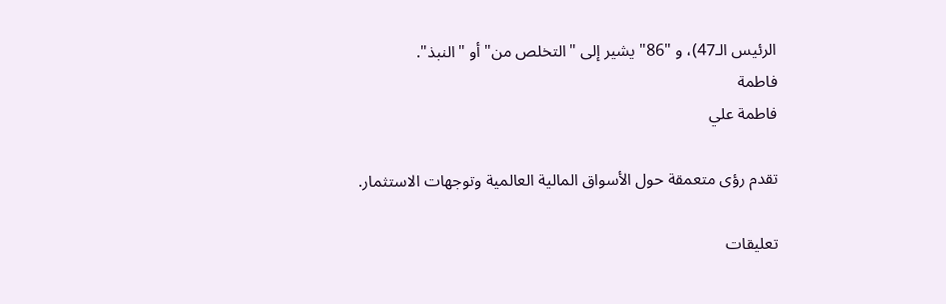الرئيس الـ47)، و "86" يشير إلى "التخلص من" أو "النبذ".
فاطمة
فاطمة علي

تقدم رؤى متعمقة حول الأسواق المالية العالمية وتوجهات الاستثمار.

تعليقات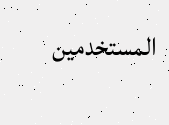المستخدمين